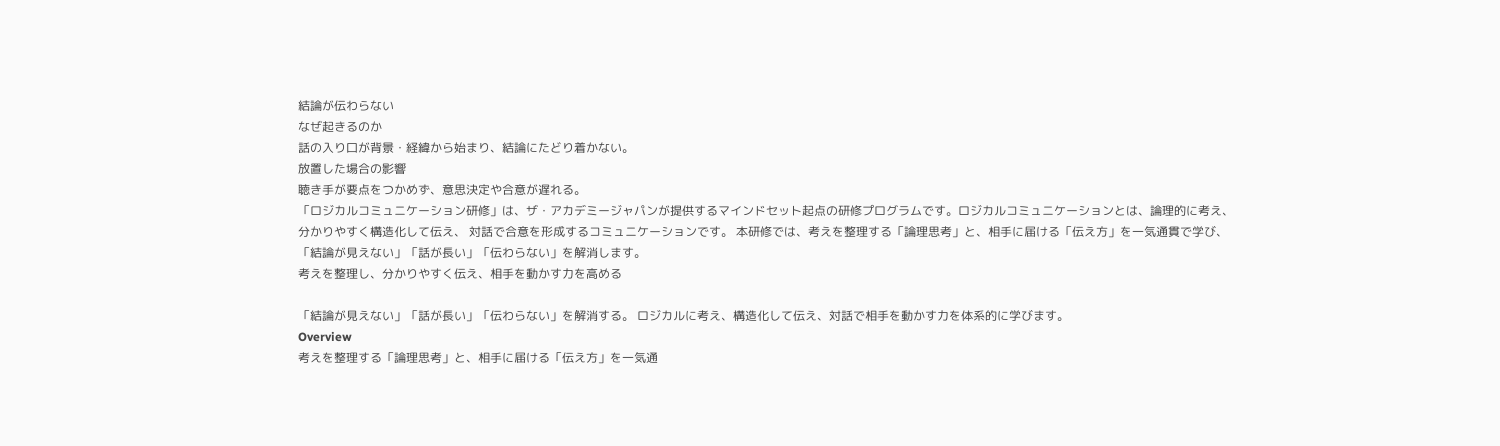結論が伝わらない
なぜ起きるのか
話の入り口が背景・経緯から始まり、結論にたどり着かない。
放置した場合の影響
聴き手が要点をつかめず、意思決定や合意が遅れる。
「ロジカルコミュニケーション研修」は、ザ・アカデミージャパンが提供するマインドセット起点の研修プログラムです。ロジカルコミュニケーションとは、論理的に考え、分かりやすく構造化して伝え、 対話で合意を形成するコミュニケーションです。 本研修では、考えを整理する「論理思考」と、相手に届ける「伝え方」を一気通貫で学び、 「結論が見えない」「話が長い」「伝わらない」を解消します。
考えを整理し、分かりやすく伝え、相手を動かす力を高める

「結論が見えない」「話が長い」「伝わらない」を解消する。 ロジカルに考え、構造化して伝え、対話で相手を動かす力を体系的に学びます。
Overview
考えを整理する「論理思考」と、相手に届ける「伝え方」を一気通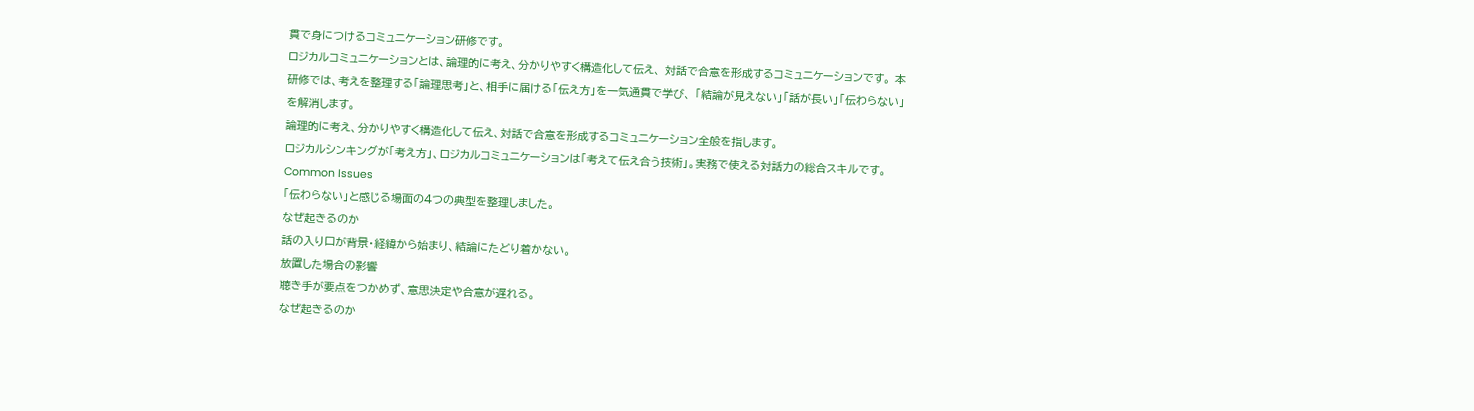貫で身につけるコミュニケーション研修です。
ロジカルコミュニケーションとは、論理的に考え、分かりやすく構造化して伝え、 対話で合意を形成するコミュニケーションです。 本研修では、考えを整理する「論理思考」と、相手に届ける「伝え方」を一気通貫で学び、 「結論が見えない」「話が長い」「伝わらない」を解消します。
論理的に考え、分かりやすく構造化して伝え、対話で合意を形成するコミュニケーション全般を指します。
ロジカルシンキングが「考え方」、ロジカルコミュニケーションは「考えて伝え合う技術」。実務で使える対話力の総合スキルです。
Common Issues
「伝わらない」と感じる場面の4つの典型を整理しました。
なぜ起きるのか
話の入り口が背景・経緯から始まり、結論にたどり着かない。
放置した場合の影響
聴き手が要点をつかめず、意思決定や合意が遅れる。
なぜ起きるのか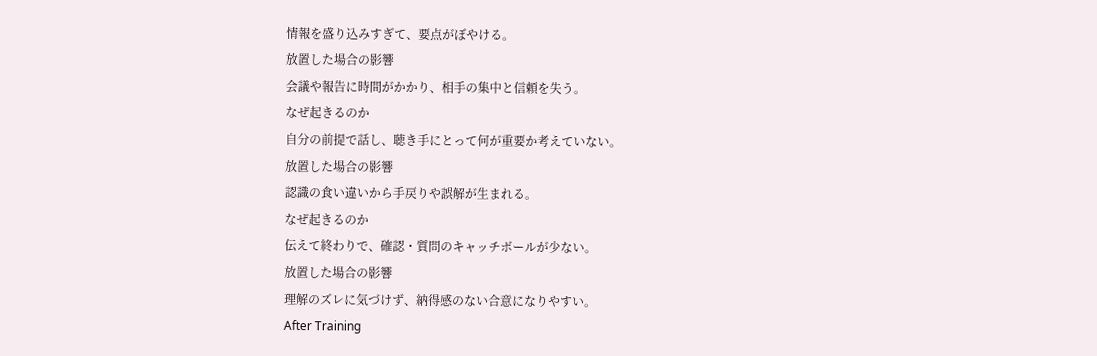情報を盛り込みすぎて、要点がぼやける。
放置した場合の影響
会議や報告に時間がかかり、相手の集中と信頼を失う。
なぜ起きるのか
自分の前提で話し、聴き手にとって何が重要か考えていない。
放置した場合の影響
認識の食い違いから手戻りや誤解が生まれる。
なぜ起きるのか
伝えて終わりで、確認・質問のキャッチボールが少ない。
放置した場合の影響
理解のズレに気づけず、納得感のない合意になりやすい。
After Training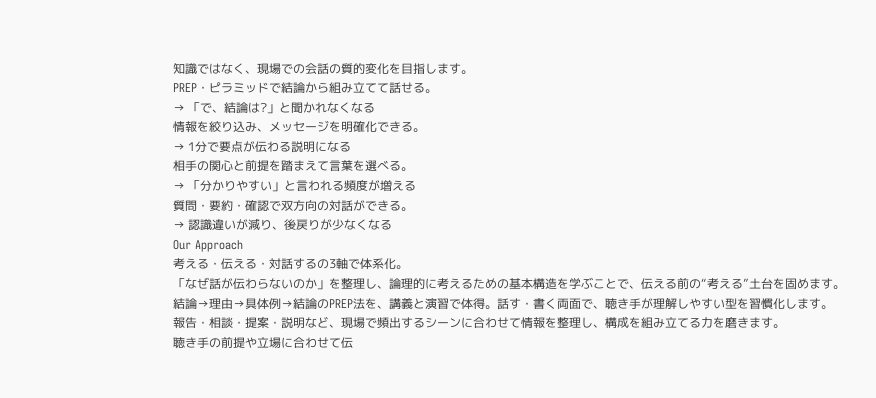知識ではなく、現場での会話の質的変化を目指します。
PREP・ピラミッドで結論から組み立てて話せる。
→ 「で、結論は?」と聞かれなくなる
情報を絞り込み、メッセージを明確化できる。
→ 1分で要点が伝わる説明になる
相手の関心と前提を踏まえて言葉を選べる。
→ 「分かりやすい」と言われる頻度が増える
質問・要約・確認で双方向の対話ができる。
→ 認識違いが減り、後戻りが少なくなる
Our Approach
考える・伝える・対話するの3軸で体系化。
「なぜ話が伝わらないのか」を整理し、論理的に考えるための基本構造を学ぶことで、伝える前の“考える”土台を固めます。
結論→理由→具体例→結論のPREP法を、講義と演習で体得。話す・書く両面で、聴き手が理解しやすい型を習慣化します。
報告・相談・提案・説明など、現場で頻出するシーンに合わせて情報を整理し、構成を組み立てる力を磨きます。
聴き手の前提や立場に合わせて伝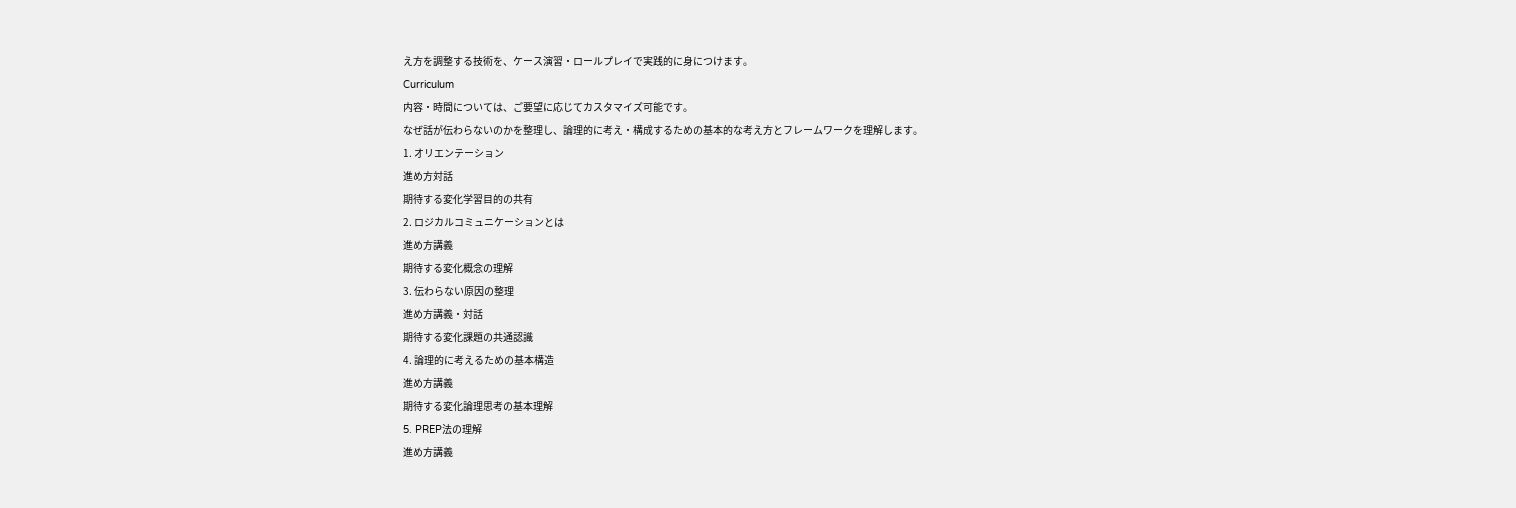え方を調整する技術を、ケース演習・ロールプレイで実践的に身につけます。
Curriculum
内容・時間については、ご要望に応じてカスタマイズ可能です。
なぜ話が伝わらないのかを整理し、論理的に考え・構成するための基本的な考え方とフレームワークを理解します。
1. オリエンテーション
進め方対話
期待する変化学習目的の共有
2. ロジカルコミュニケーションとは
進め方講義
期待する変化概念の理解
3. 伝わらない原因の整理
進め方講義・対話
期待する変化課題の共通認識
4. 論理的に考えるための基本構造
進め方講義
期待する変化論理思考の基本理解
5. PREP法の理解
進め方講義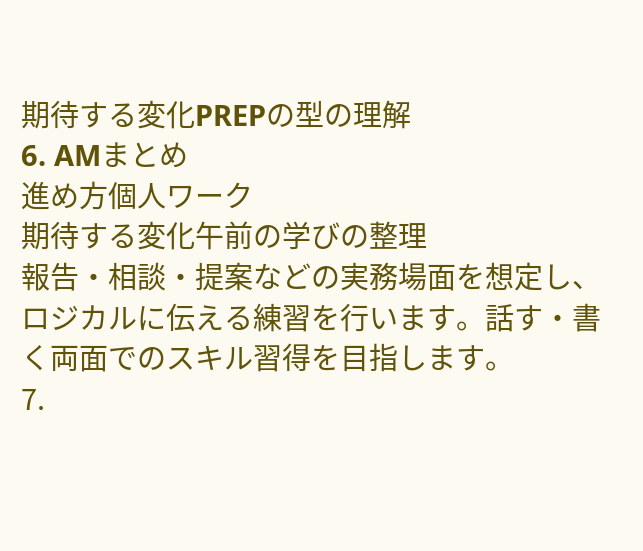期待する変化PREPの型の理解
6. AMまとめ
進め方個人ワーク
期待する変化午前の学びの整理
報告・相談・提案などの実務場面を想定し、ロジカルに伝える練習を行います。話す・書く両面でのスキル習得を目指します。
7.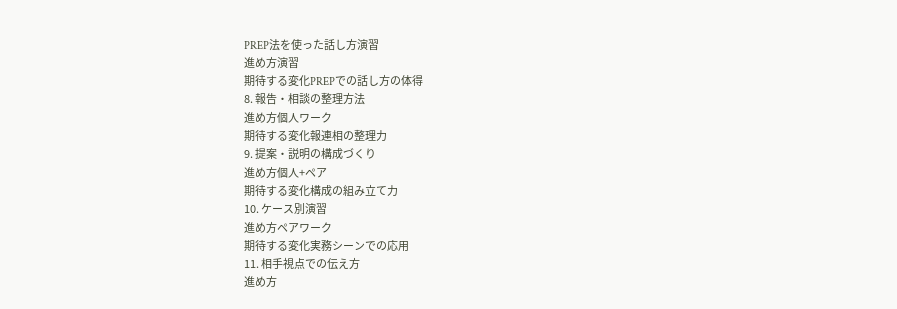PREP法を使った話し方演習
進め方演習
期待する変化PREPでの話し方の体得
8. 報告・相談の整理方法
進め方個人ワーク
期待する変化報連相の整理力
9. 提案・説明の構成づくり
進め方個人+ペア
期待する変化構成の組み立て力
10. ケース別演習
進め方ペアワーク
期待する変化実務シーンでの応用
11. 相手視点での伝え方
進め方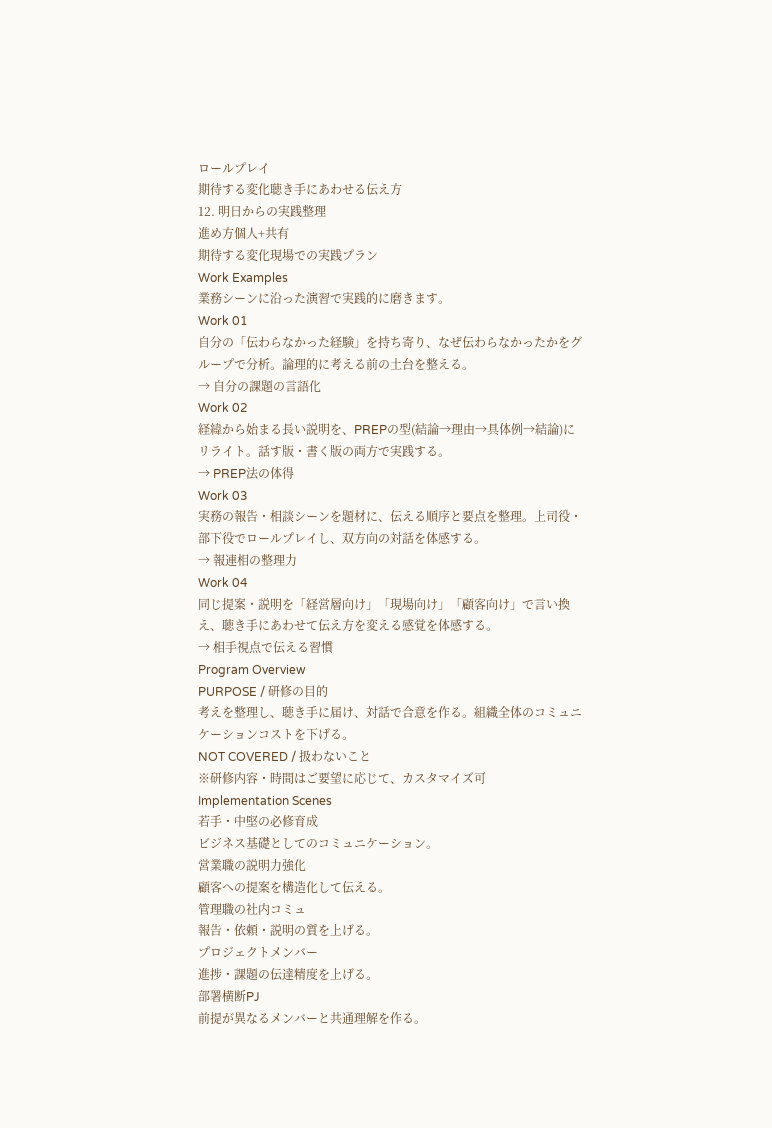ロールプレイ
期待する変化聴き手にあわせる伝え方
12. 明日からの実践整理
進め方個人+共有
期待する変化現場での実践プラン
Work Examples
業務シーンに沿った演習で実践的に磨きます。
Work 01
自分の「伝わらなかった経験」を持ち寄り、なぜ伝わらなかったかをグループで分析。論理的に考える前の土台を整える。
→ 自分の課題の言語化
Work 02
経緯から始まる長い説明を、PREPの型(結論→理由→具体例→結論)にリライト。話す版・書く版の両方で実践する。
→ PREP法の体得
Work 03
実務の報告・相談シーンを題材に、伝える順序と要点を整理。上司役・部下役でロールプレイし、双方向の対話を体感する。
→ 報連相の整理力
Work 04
同じ提案・説明を「経営層向け」「現場向け」「顧客向け」で言い換え、聴き手にあわせて伝え方を変える感覚を体感する。
→ 相手視点で伝える習慣
Program Overview
PURPOSE / 研修の目的
考えを整理し、聴き手に届け、対話で合意を作る。組織全体のコミュニケーションコストを下げる。
NOT COVERED / 扱わないこと
※研修内容・時間はご要望に応じて、カスタマイズ可
Implementation Scenes
若手・中堅の必修育成
ビジネス基礎としてのコミュニケーション。
営業職の説明力強化
顧客への提案を構造化して伝える。
管理職の社内コミュ
報告・依頼・説明の質を上げる。
プロジェクトメンバー
進捗・課題の伝達精度を上げる。
部署横断PJ
前提が異なるメンバーと共通理解を作る。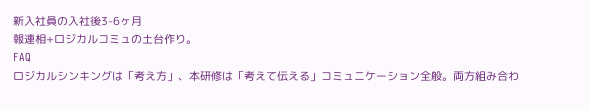新入社員の入社後3-6ヶ月
報連相+ロジカルコミュの土台作り。
FAQ
ロジカルシンキングは「考え方」、本研修は「考えて伝える」コミュニケーション全般。両方組み合わ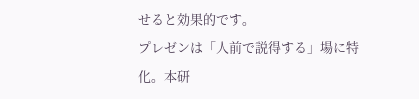せると効果的です。
プレゼンは「人前で説得する」場に特化。本研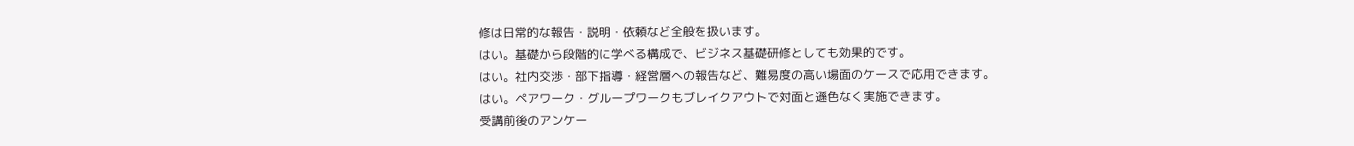修は日常的な報告・説明・依頼など全般を扱います。
はい。基礎から段階的に学べる構成で、ビジネス基礎研修としても効果的です。
はい。社内交渉・部下指導・経営層への報告など、難易度の高い場面のケースで応用できます。
はい。ペアワーク・グループワークもブレイクアウトで対面と遜色なく実施できます。
受講前後のアンケー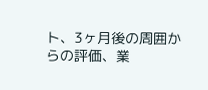ト、3ヶ月後の周囲からの評価、業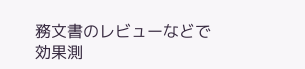務文書のレビューなどで効果測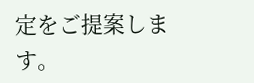定をご提案します。